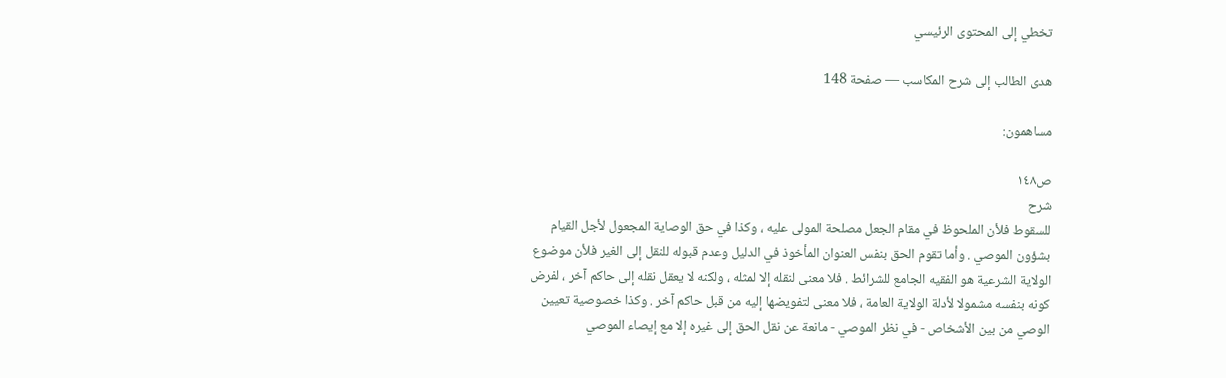تخطي إلى المحتوى الرئيسي

هدى الطالب إلى شرح المكاسب — صفحة 148

مساهمون:

ص١٤٨
شرح
للسقوط فلأن الملحوظ في مقام الجعل مصلحة المولى عليه ، وكذا في حق الوصاية المجعول لأجل القيام بشؤون الموصي . وأما تقوم الحق بنفس العنوان المأخوذ في الدليل وعدم قبوله للنقل إلى الغير فلأن موضوع الولاية الشرعية هو الفقيه الجامع للشرائط . فلا معنى لنقله إلا لمثله ، ولكنه لا يعقل نقله إلى حاكم آخر ، لفرض كونه بنفسه مشمولا لأدلة الولاية العامة ، فلا معنى لتفويضها إليه من قبل حاكم آخر . وكذا خصوصية تعيين الوصي من بين الأشخاص - في نظر الموصي - مانعة عن نقل الحق إلى غيره إلا مع إيصاء الموصي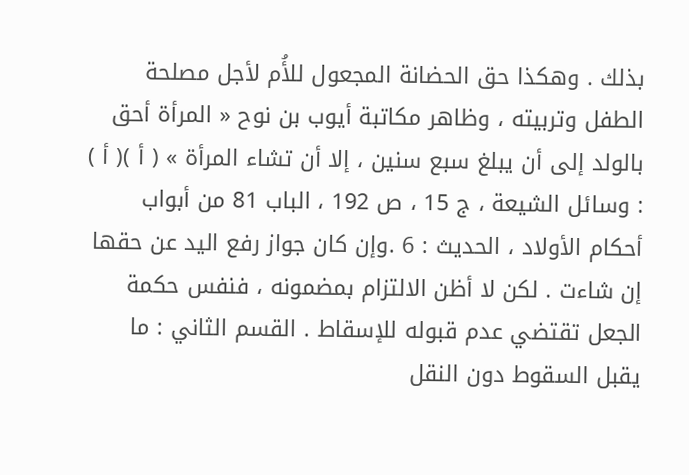بذلك . وهكذا حق الحضانة المجعول للأُم لأجل مصلحة الطفل وتربيته ، وظاهر مكاتبة أيوب بن نوح « المرأة أحق بالولد إلى أن يبلغ سبع سنين ، إلا أن تشاء المرأة » ( أ )( أ ) : وسائل الشيعة ، ج 15 ، ص 192 ، الباب 81 من أبواب أحكام الأولاد ، الحديث : 6 .وإن كان جواز رفع اليد عن حقها إن شاءت . لكن لا أظن الالتزام بمضمونه ، فنفس حكمة الجعل تقتضي عدم قبوله للإسقاط . القسم الثاني : ما يقبل السقوط دون النقل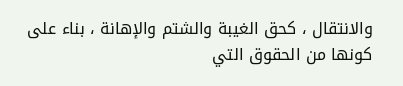والانتقال ، كحق الغيبة والشتم والإهانة ، بناء على كونها من الحقوق التي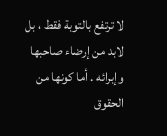لا ترتفع بالتوبة فقط ، بل لابد من إرضاء صاحبها وإبرائه . أما كونها من الحقوق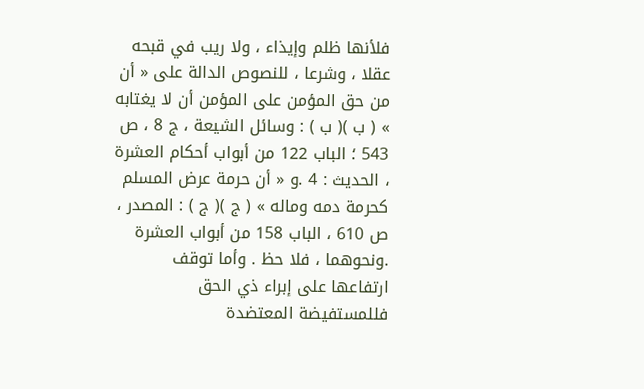فلأنها ظلم وإيذاء ، ولا ريب في قبحه عقلا ، وشرعا ، للنصوص الدالة على « أن من حق المؤمن على المؤمن أن لا يغتابه » ( ب )( ب ) : وسائل الشيعة ، ج 8 ، ص 543 ؛ الباب 122 من أبواب أحكام العشرة ، الحديث : 4 .و « أن حرمة عرض المسلم كحرمة دمه وماله » ( ج )( ج ) : المصدر ، ص 610 ، الباب 158 من أبواب العشرة .ونحوهما ، فلا حظ . وأما توقف ارتفاعها على إبراء ذي الحق فللمستفيضة المعتضدة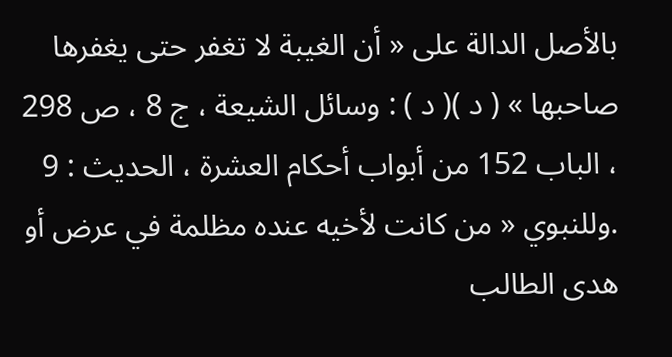بالأصل الدالة على « أن الغيبة لا تغفر حتى يغفرها صاحبها » ( د )( د ) : وسائل الشيعة ، ج 8 ، ص 298 ، الباب 152 من أبواب أحكام العشرة ، الحديث : 9 .وللنبوي « من كانت لأخيه عنده مظلمة في عرض أو
هدى الطالب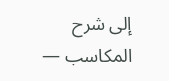إلى شرح المكاسب —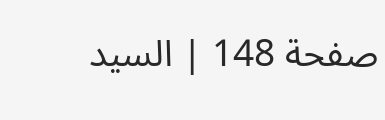صفحة 148 | السيد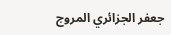جعفر الجزائري المروج